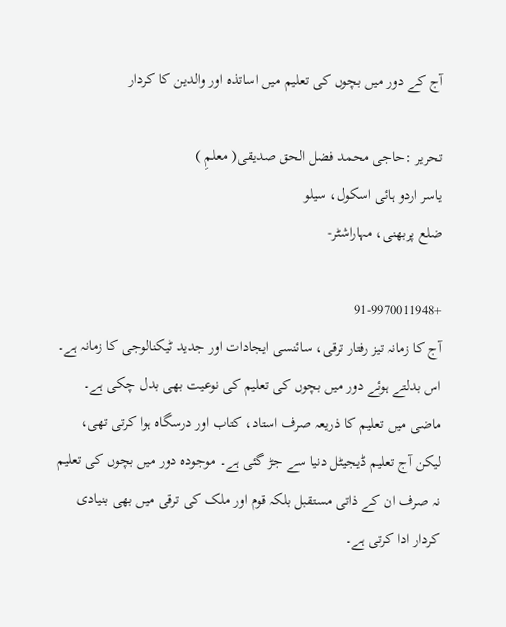آج کے دور میں بچوں کی تعلیم میں اساتذہ اور والدین کا کردار

تحریر :حاجی محمد فضل الحق صدیقی( معلمِ )
یاسر اردو ہائی اسکول، سیلو
ضلع پربھنی، مہاراشٹر-

+91-9970011948
آج کا زمانہ تیز رفتار ترقی، سائنسی ایجادات اور جدید ٹیکنالوجی کا زمانہ ہے۔ اس بدلتے ہوئے دور میں بچوں کی تعلیم کی نوعیت بھی بدل چکی ہے۔ ماضی میں تعلیم کا ذریعہ صرف استاد، کتاب اور درسگاہ ہوا کرتی تھی، لیکن آج تعلیم ڈیجیٹل دنیا سے جڑ گئی ہے۔ موجودہ دور میں بچوں کی تعلیم نہ صرف ان کے ذاتی مستقبل بلکہ قوم اور ملک کی ترقی میں بھی بنیادی کردار ادا کرتی ہے۔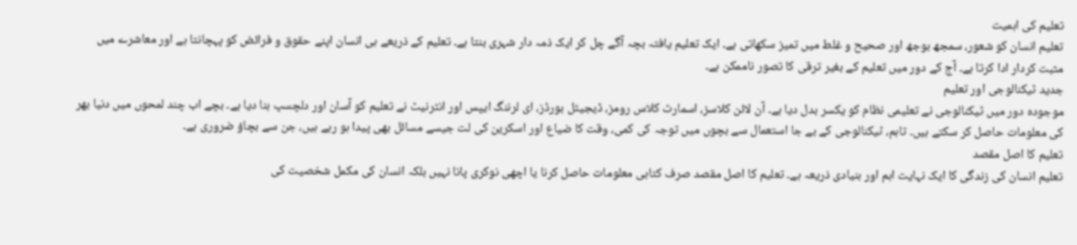تعلیم کی اہمیت
تعلیم انسان کو شعور، سمجھ بوجھ اور صحیح و غلط میں تمیز سکھاتی ہے۔ ایک تعلیم یافتہ بچہ آگے چل کر ایک ذمہ دار شہری بنتا ہے۔ تعلیم کے ذریعے ہی انسان اپنے حقوق و فرائض کو پہچانتا ہے اور معاشرے میں مثبت کردار ادا کرتا ہے۔ آج کے دور میں تعلیم کے بغیر ترقی کا تصور ناممکن ہے۔
جدید ٹیکنالوجی اور تعلیم
موجودہ دور میں ٹیکنالوجی نے تعلیمی نظام کو یکسر بدل دیا ہے۔ آن لائن کلاسز، اسمارٹ کلاس رومز، ڈیجیٹل بورڈز، ای لرننگ ایپس اور انٹرنیٹ نے تعلیم کو آسان اور دلچسپ بنا دیا ہے۔ بچے اب چند لمحوں میں دنیا بھر کی معلومات حاصل کر سکتے ہیں۔ تاہم، ٹیکنالوجی کے بے جا استعمال سے بچوں میں توجہ کی کمی، وقت کا ضیاع اور اسکرین کی لت جیسے مسائل بھی پیدا ہو رہے ہیں، جن سے بچاؤ ضروری ہے۔
تعلیم کا اصل مقصد
تعلیم انسان کی زندگی کا ایک نہایت اہم اور بنیادی ذریعہ ہے۔ تعلیم کا اصل مقصد صرف کتابی معلومات حاصل کرنا یا اچھی نوکری پانا نہیں بلکہ انسان کی مکمل شخصیت کی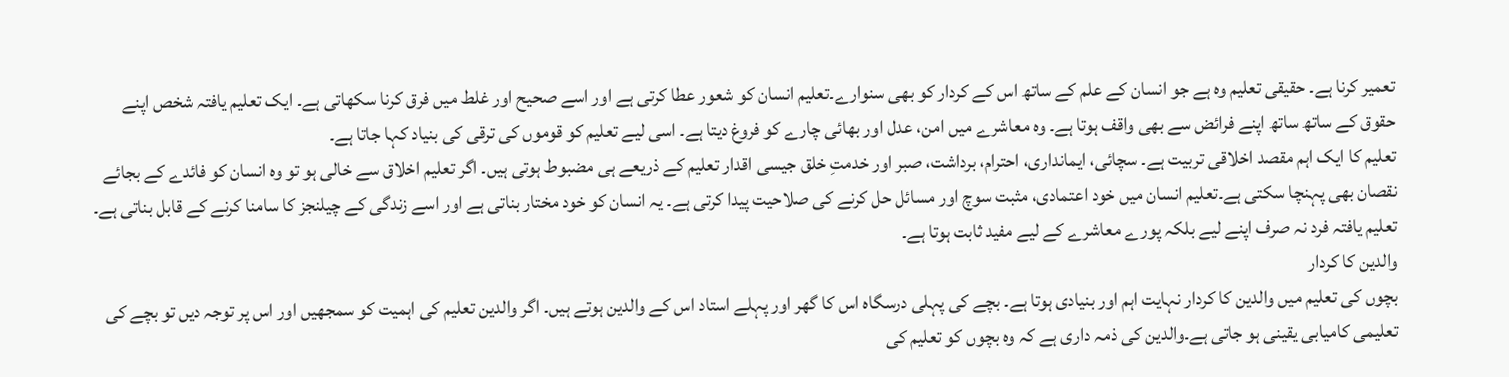تعمیر کرنا ہے۔ حقیقی تعلیم وہ ہے جو انسان کے علم کے ساتھ اس کے کردار کو بھی سنوارے۔تعلیم انسان کو شعور عطا کرتی ہے اور اسے صحیح اور غلط میں فرق کرنا سکھاتی ہے۔ ایک تعلیم یافتہ شخص اپنے حقوق کے ساتھ ساتھ اپنے فرائض سے بھی واقف ہوتا ہے۔ وہ معاشرے میں امن، عدل اور بھائی چارے کو فروغ دیتا ہے۔ اسی لیے تعلیم کو قوموں کی ترقی کی بنیاد کہا جاتا ہے۔
تعلیم کا ایک اہم مقصد اخلاقی تربیت ہے۔ سچائی، ایمانداری، احترام، برداشت، صبر اور خدمتِ خلق جیسی اقدار تعلیم کے ذریعے ہی مضبوط ہوتی ہیں۔ اگر تعلیم اخلاق سے خالی ہو تو وہ انسان کو فائدے کے بجائے نقصان بھی پہنچا سکتی ہے۔تعلیم انسان میں خود اعتمادی، مثبت سوچ اور مسائل حل کرنے کی صلاحیت پیدا کرتی ہے۔ یہ انسان کو خود مختار بناتی ہے اور اسے زندگی کے چیلنجز کا سامنا کرنے کے قابل بناتی ہے۔ تعلیم یافتہ فرد نہ صرف اپنے لیے بلکہ پورے معاشرے کے لیے مفید ثابت ہوتا ہے۔
والدین کا کردار
بچوں کی تعلیم میں والدین کا کردار نہایت اہم اور بنیادی ہوتا ہے۔ بچے کی پہلی درسگاہ اس کا گھر اور پہلے استاد اس کے والدین ہوتے ہیں۔ اگر والدین تعلیم کی اہمیت کو سمجھیں اور اس پر توجہ دیں تو بچے کی تعلیمی کامیابی یقینی ہو جاتی ہے۔والدین کی ذمہ داری ہے کہ وہ بچوں کو تعلیم کی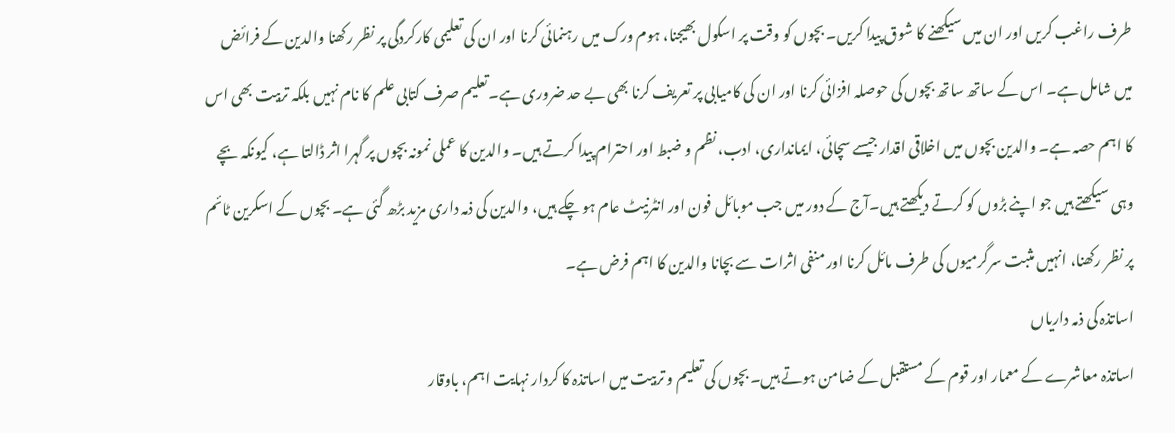طرف راغب کریں اور ان میں سیکھنے کا شوق پیدا کریں۔ بچوں کو وقت پر اسکول بھیجنا، ہوم ورک میں رہنمائی کرنا اور ان کی تعلیمی کارکردگی پر نظر رکھنا والدین کے فرائض میں شامل ہے۔ اس کے ساتھ ساتھ بچوں کی حوصلہ افزائی کرنا اور ان کی کامیابی پر تعریف کرنا بھی بے حد ضروری ہے۔تعلیم صرف کتابی علم کا نام نہیں بلکہ تربیت بھی اس کا اہم حصہ ہے۔ والدین بچوں میں اخلاقی اقدار جیسے سچائی، ایمانداری، ادب، نظم و ضبط اور احترام پیدا کرتے ہیں۔ والدین کا عملی نمونہ بچوں پر گہرا اثر ڈالتا ہے، کیونکہ بچے وہی سیکھتے ہیں جو اپنے بڑوں کو کرتے دیکھتے ہیں۔آج کے دور میں جب موبائل فون اور انٹرنیٹ عام ہو چکے ہیں، والدین کی ذمہ داری مزید بڑھ گئی ہے۔ بچوں کے اسکرین ٹائم پر نظر رکھنا، انہیں مثبت سرگرمیوں کی طرف مائل کرنا اور منفی اثرات سے بچانا والدین کا اہم فرض ہے۔
اساتذہ کی ذمہ داریاں
اساتذہ معاشرے کے معمار اور قوم کے مستقبل کے ضامن ہوتے ہیں۔ بچوں کی تعلیم و تربیت میں اساتذہ کا کردار نہایت اہم، باوقار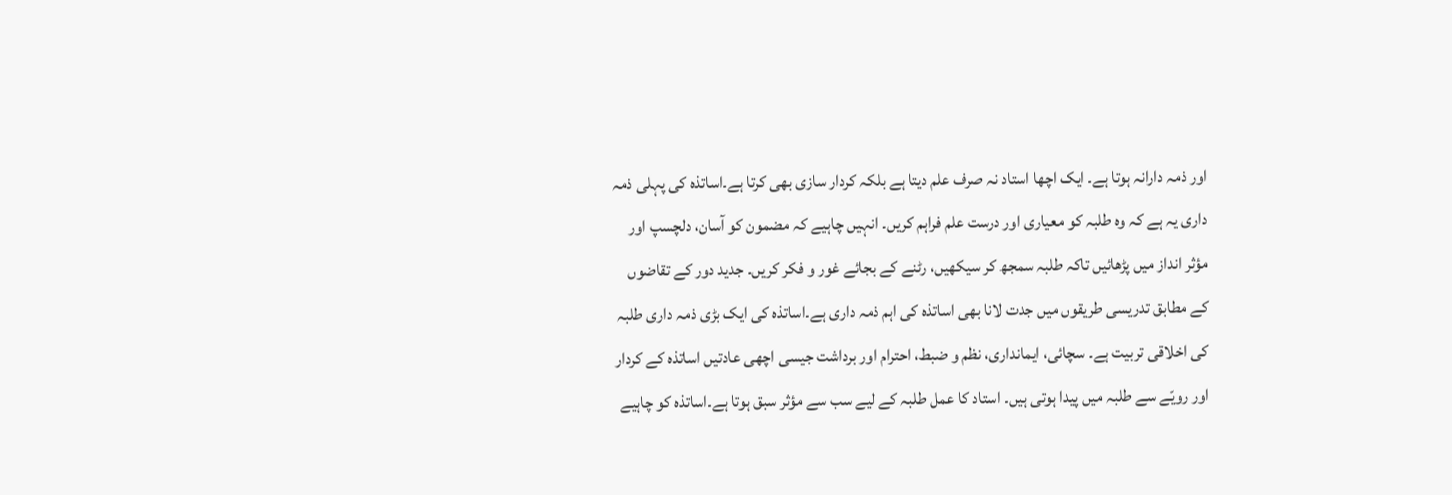اور ذمہ دارانہ ہوتا ہے۔ ایک اچھا استاد نہ صرف علم دیتا ہے بلکہ کردار سازی بھی کرتا ہے۔اساتذہ کی پہلی ذمہ داری یہ ہے کہ وہ طلبہ کو معیاری اور درست علم فراہم کریں۔ انہیں چاہیے کہ مضمون کو آسان، دلچسپ اور مؤثر انداز میں پڑھائیں تاکہ طلبہ سمجھ کر سیکھیں، رٹنے کے بجائے غور و فکر کریں۔ جدید دور کے تقاضوں کے مطابق تدریسی طریقوں میں جدت لانا بھی اساتذہ کی اہم ذمہ داری ہے۔اساتذہ کی ایک بڑی ذمہ داری طلبہ کی اخلاقی تربیت ہے۔ سچائی، ایمانداری، نظم و ضبط، احترام اور برداشت جیسی اچھی عادتیں اساتذہ کے کردار اور رویّے سے طلبہ میں پیدا ہوتی ہیں۔ استاد کا عمل طلبہ کے لیے سب سے مؤثر سبق ہوتا ہے۔اساتذہ کو چاہیے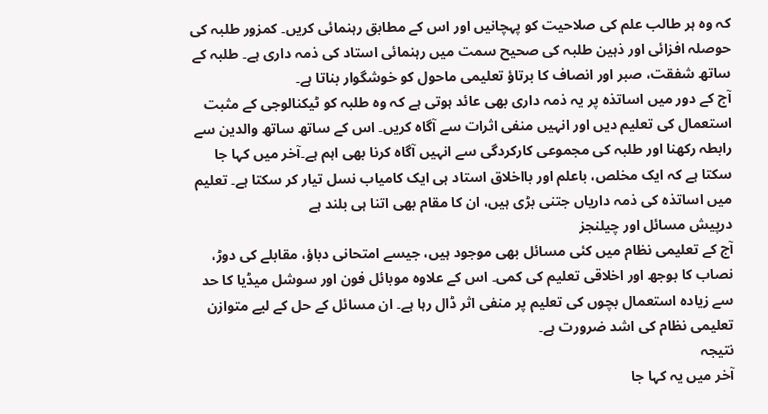کہ وہ ہر طالب علم کی صلاحیت کو پہچانیں اور اس کے مطابق رہنمائی کریں۔ کمزور طلبہ کی حوصلہ افزائی اور ذہین طلبہ کی صحیح سمت میں رہنمائی استاد کی ذمہ داری ہے۔ طلبہ کے ساتھ شفقت، صبر اور انصاف کا برتاؤ تعلیمی ماحول کو خوشگوار بناتا ہے۔
آج کے دور میں اساتذہ پر یہ ذمہ داری بھی عائد ہوتی ہے کہ وہ طلبہ کو ٹیکنالوجی کے مثبت استعمال کی تعلیم دیں اور انہیں منفی اثرات سے آگاہ کریں۔ اس کے ساتھ ساتھ والدین سے رابطہ رکھنا اور طلبہ کی مجموعی کارکردگی سے انہیں آگاہ کرنا بھی اہم ہے۔آخر میں کہا جا سکتا ہے کہ ایک مخلص، باعلم اور بااخلاق استاد ہی ایک کامیاب نسل تیار کر سکتا ہے۔ تعلیم میں اساتذہ کی ذمہ داریاں جتنی بڑی ہیں، ان کا مقام بھی اتنا ہی بلند ہے
درپیش مسائل اور چیلنجز
آج کے تعلیمی نظام میں کئی مسائل بھی موجود ہیں، جیسے امتحانی دباؤ، مقابلے کی دوڑ، نصاب کا بوجھ اور اخلاقی تعلیم کی کمی۔ اس کے علاوہ موبائل فون اور سوشل میڈیا کا حد سے زیادہ استعمال بچوں کی تعلیم پر منفی اثر ڈال رہا ہے۔ ان مسائل کے حل کے لیے متوازن تعلیمی نظام کی اشد ضرورت ہے۔
نتیجہ
آخر میں یہ کہا جا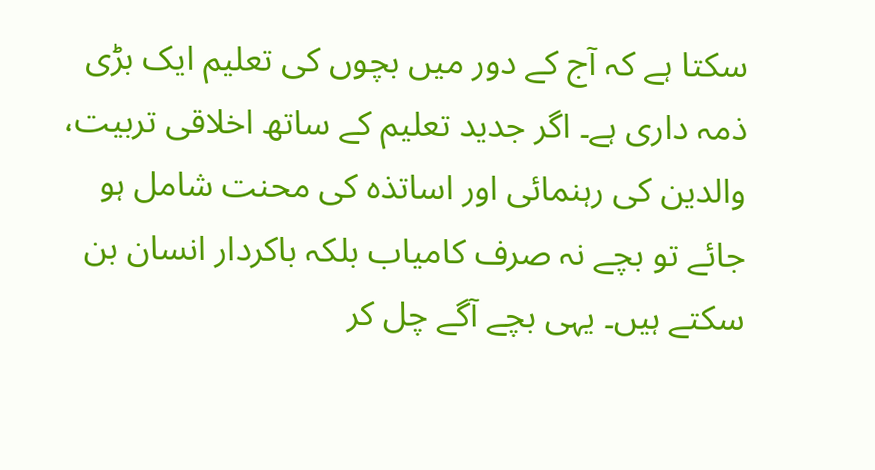سکتا ہے کہ آج کے دور میں بچوں کی تعلیم ایک بڑی ذمہ داری ہے۔ اگر جدید تعلیم کے ساتھ اخلاقی تربیت، والدین کی رہنمائی اور اساتذہ کی محنت شامل ہو جائے تو بچے نہ صرف کامیاب بلکہ باکردار انسان بن سکتے ہیں۔ یہی بچے آگے چل کر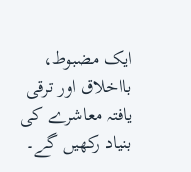ایک مضبوط، بااخلاق اور ترقی یافتہ معاشرے کی بنیاد رکھیں گے۔